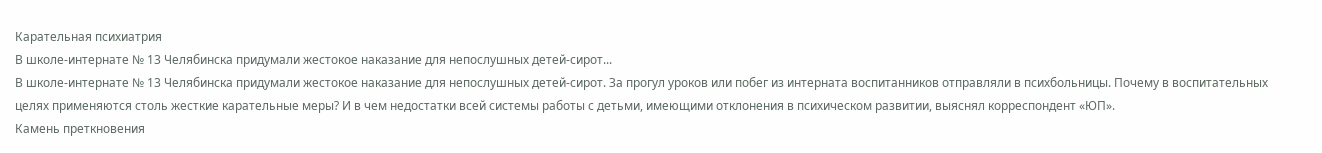Карательная психиатрия
В школе-интернате № 13 Челябинска придумали жестокое наказание для непослушных детей-сирот...
В школе-интернате № 13 Челябинска придумали жестокое наказание для непослушных детей-сирот. За прогул уроков или побег из интерната воспитанников отправляли в психбольницы. Почему в воспитательных целях применяются столь жесткие карательные меры? И в чем недостатки всей системы работы с детьми, имеющими отклонения в психическом развитии, выяснял корреспондент «ЮП».
Камень преткновения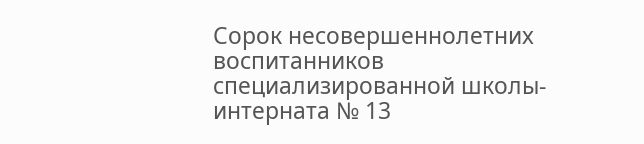Сорок несовершеннолетних воспитанников специализированной школы-интерната № 13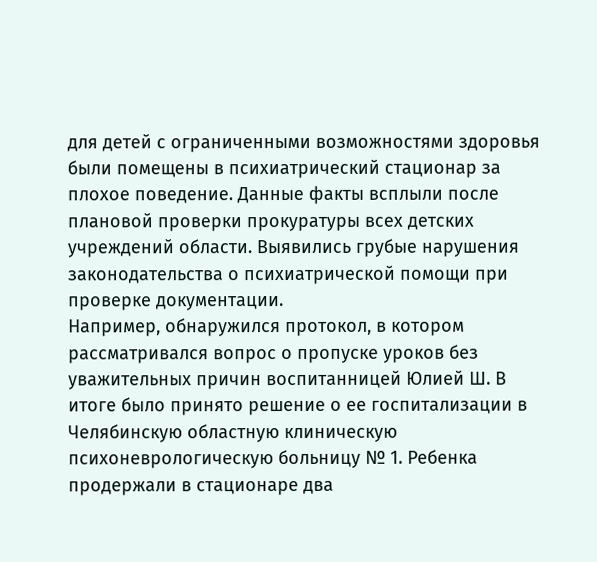для детей с ограниченными возможностями здоровья были помещены в психиатрический стационар за плохое поведение. Данные факты всплыли после плановой проверки прокуратуры всех детских учреждений области. Выявились грубые нарушения законодательства о психиатрической помощи при проверке документации.
Например, обнаружился протокол, в котором рассматривался вопрос о пропуске уроков без уважительных причин воспитанницей Юлией Ш. В итоге было принято решение о ее госпитализации в Челябинскую областную клиническую психоневрологическую больницу № 1. Ребенка продержали в стационаре два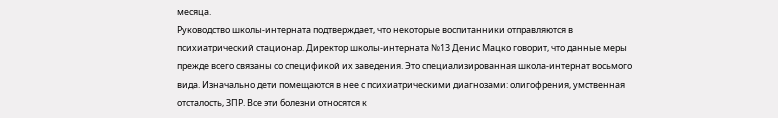месяца.
Руководство школы-интерната подтверждает, что некоторые воспитанники отправляются в психиатрический стационар. Директор школы-интерната №13 Денис Мацко говорит, что данные меры прежде всего связаны со спецификой их заведения. Это специализированная школа-интернат восьмого вида. Изначально дети помещаются в нее с психиатрическими диагнозами: олигофрения, умственная отсталость, ЗПР. Все эти болезни относятся к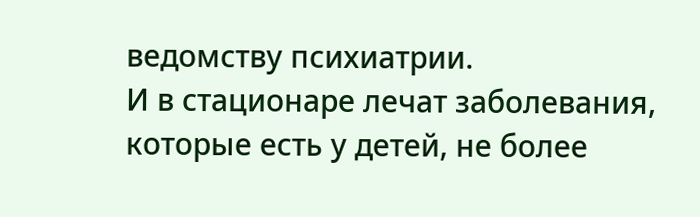ведомству психиатрии.
И в стационаре лечат заболевания, которые есть у детей, не более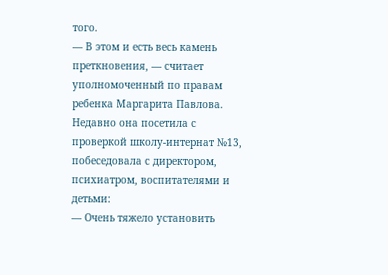того.
— В этом и есть весь камень преткновения, — считает уполномоченный по правам ребенка Маргарита Павлова.
Недавно она посетила с проверкой школу-интернат №13, побеседовала с директором, психиатром, воспитателями и детьми:
— Очень тяжело установить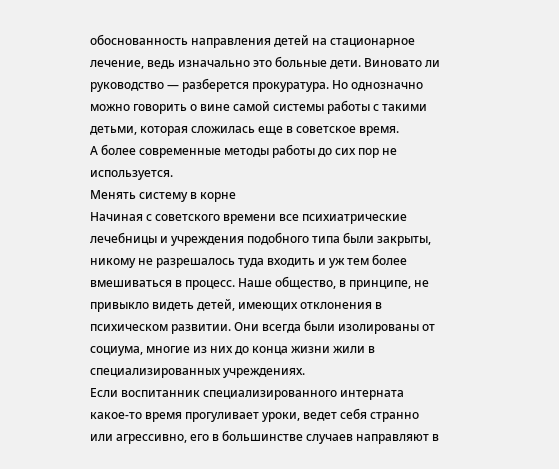обоснованность направления детей на стационарное лечение, ведь изначально это больные дети. Виновато ли руководство — разберется прокуратура. Но однозначно можно говорить о вине самой системы работы с такими детьми, которая сложилась еще в советское время.
А более современные методы работы до сих пор не используется.
Менять систему в корне
Начиная с советского времени все психиатрические лечебницы и учреждения подобного типа были закрыты, никому не разрешалось туда входить и уж тем более вмешиваться в процесс. Наше общество, в принципе, не привыкло видеть детей, имеющих отклонения в психическом развитии. Они всегда были изолированы от социума, многие из них до конца жизни жили в специализированных учреждениях.
Если воспитанник специализированного интерната какое-то время прогуливает уроки, ведет себя странно или агрессивно, его в большинстве случаев направляют в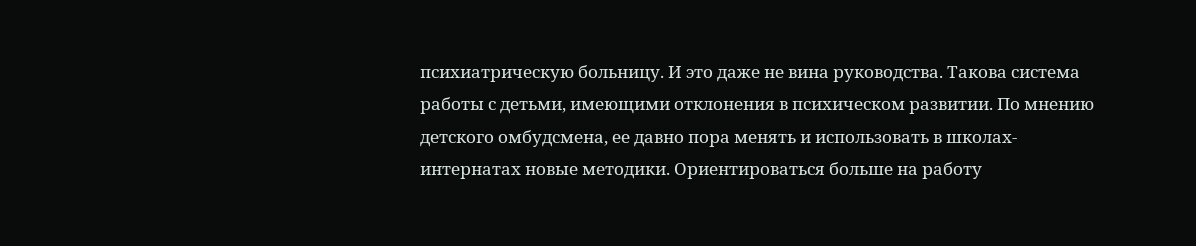психиатрическую больницу. И это даже не вина руководства. Такова система работы с детьми, имеющими отклонения в психическом развитии. По мнению детского омбудсмена, ее давно пора менять и использовать в школах-интернатах новые методики. Ориентироваться больше на работу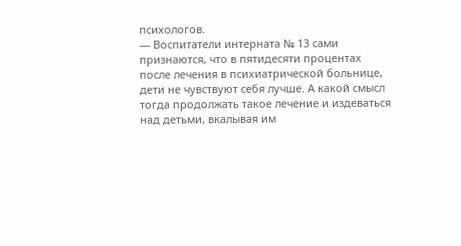психологов.
— Воспитатели интерната № 13 сами признаются, что в пятидесяти процентах после лечения в психиатрической больнице, дети не чувствуют себя лучше. А какой смысл тогда продолжать такое лечение и издеваться над детьми, вкалывая им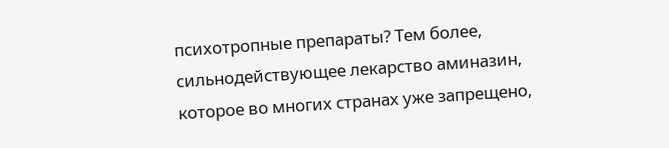психотропные препараты? Тем более, сильнодействующее лекарство аминазин, которое во многих странах уже запрещено,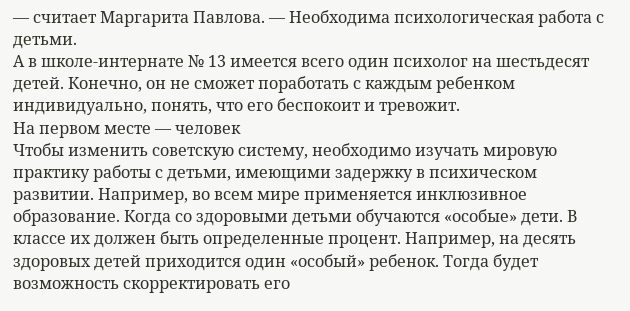— считает Маргарита Павлова. — Необходима психологическая работа с детьми.
А в школе-интернате № 13 имеется всего один психолог на шестьдесят детей. Конечно, он не сможет поработать с каждым ребенком индивидуально, понять, что его беспокоит и тревожит.
На первом месте — человек
Чтобы изменить советскую систему, необходимо изучать мировую практику работы с детьми, имеющими задержку в психическом развитии. Например, во всем мире применяется инклюзивное образование. Когда со здоровыми детьми обучаются «особые» дети. В классе их должен быть определенные процент. Например, на десять здоровых детей приходится один «особый» ребенок. Тогда будет возможность скорректировать его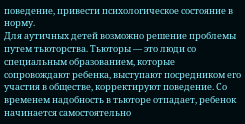поведение, привести психологическое состояние в норму.
Для аутичных детей возможно решение проблемы путем тьюторства. Тьюторы — это люди со специальным образованием, которые сопровождают ребенка, выступают посредником его участия в обществе, корректируют поведение. Со временем надобность в тьюторе отпадает, ребенок начинается самостоятельно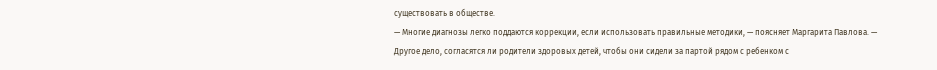существовать в обществе.
— Многие диагнозы легко поддаются коррекции, если использовать правильные методики, — поясняет Маргарита Павлова. — Другое дело, согласятся ли родители здоровых детей, чтобы они сидели за партой рядом с ребенком с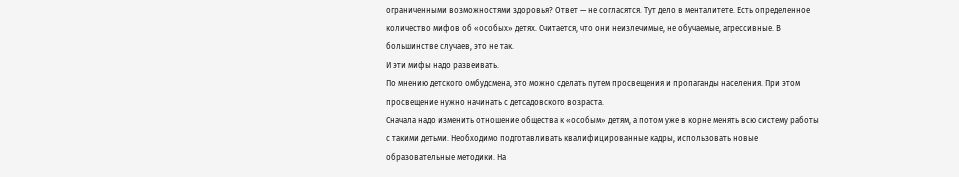ограниченными возможностями здоровья? Ответ — не согласятся. Тут дело в менталитете. Есть определенное количество мифов об «особых» детях. Считается, что они неизлечимые, не обучаемые, агрессивные. В большинстве случаев, это не так.
И эти мифы надо развеивать.
По мнению детского омбудсмена, это можно сделать путем просвещения и пропаганды населения. При этом просвещение нужно начинать с детсадовского возраста.
Сначала надо изменить отношение общества к «особым» детям, а потом уже в корне менять всю систему работы с такими детьми. Необходимо подготавливать квалифицированные кадры, использовать новые образовательные методики. На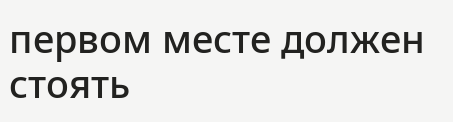первом месте должен стоять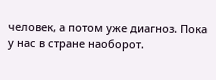человек, а потом уже диагноз. Пока у нас в стране наоборот.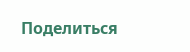Поделиться